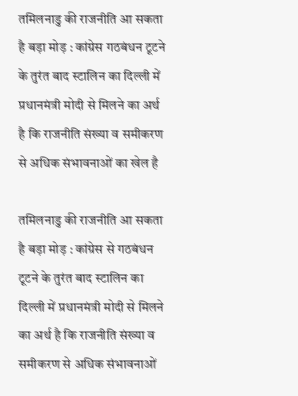तमिलनाडु की राजनीति आ सकता है बड़ा मोड़ : कांग्रेस गठबंधन टूटने के तुरंत बाद स्टालिन का दिल्ली में प्रधानमंत्री मोदी से मिलने का अर्थ है कि राजनीति संख्या व समीकरण से अधिक संभावनाओं का खेल है

तमिलनाडु की राजनीति आ सकता है बड़ा मोड़ : कांग्रेस से गठबंधन टूटने के तुरंत बाद स्टालिन का दिल्ली में प्रधानमंत्री मोदी से मिलने का अर्थ है कि राजनीति संख्या व समीकरण से अधिक संभावनाओं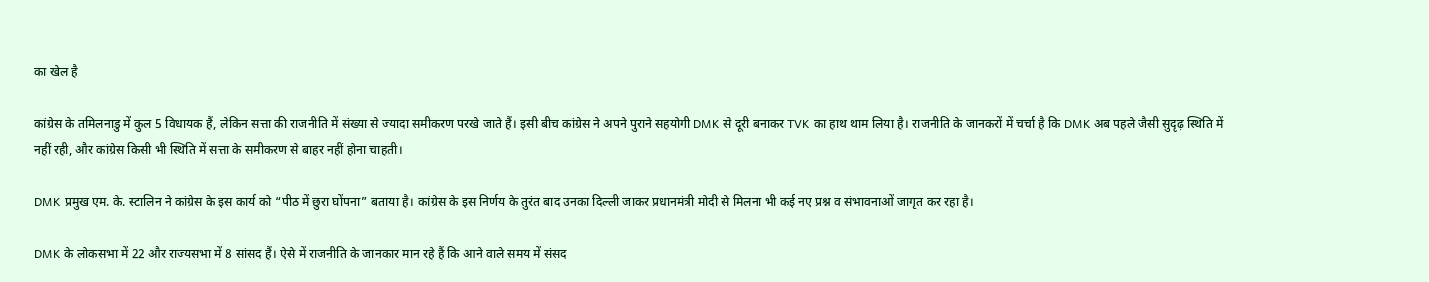का खेल है

कांग्रेस के तमिलनाडु में कुल 5 विधायक हैं, लेकिन सत्ता की राजनीति में संख्या से ज्यादा समीकरण परखे जाते हैं। इसी बीच कांग्रेस ने अपने पुराने सहयोगी DMK से दूरी बनाकर TVK का हाथ थाम लिया है। राजनीति के जानकरों में चर्चा है कि DMK अब पहले जैसी सुदृढ़ स्थिति में नहीं रही, और कांग्रेस किसी भी स्थिति में सत्ता के समीकरण से बाहर नहीं होना चाहती।

DMK प्रमुख एम. के. स्टालिन ने कांग्रेस के इस कार्य को “पीठ में छुरा घोंपना” बताया है। कांग्रेस के इस निर्णय के तुरंत बाद उनका दिल्ली जाकर प्रधानमंत्री मोदी से मिलना भी कई नए प्रश्न व संभावनाओं जागृत कर रहा है।

DMK के लोकसभा में 22 और राज्यसभा में 8 सांसद हैं। ऐसे में राजनीति के जानकार मान रहे हैं कि आने वाले समय में संसद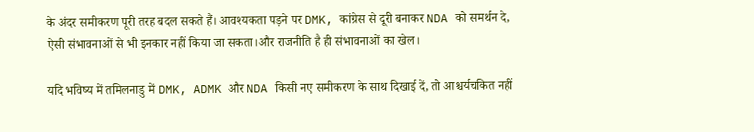के अंदर समीकरण पूरी तरह बदल सकते हैं। आवश्यकता पड़ने पर DMK, कांग्रेस से दूरी बनाकर NDA को समर्थन दे, ऐसी संभावनाओं से भी इनकार नहीं किया जा सकता।और राजनीति है ही संभावनाओं का खेल।

यदि भविष्य में तमिलनाडु में DMK, ADMK और NDA किसी नए समीकरण के साथ दिखाई दें, तो आश्चर्यचकित नहीं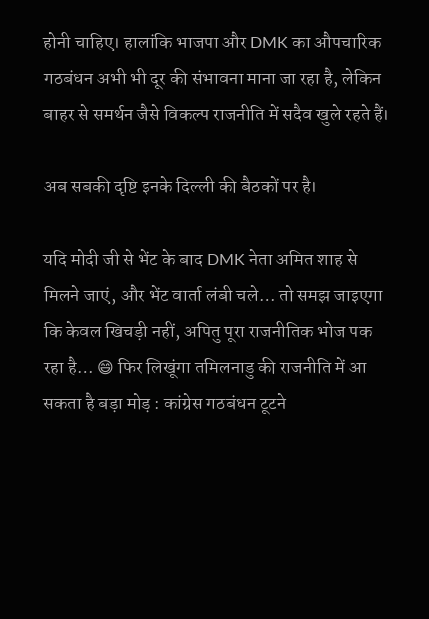होनी चाहिए। हालांकि भाजपा और DMK का औपचारिक गठबंधन अभी भी दूर की संभावना माना जा रहा है, लेकिन बाहर से समर्थन जैसे विकल्प राजनीति में सदैव खुले रहते हैं।

अब सबकी दृष्टि इनके दिल्ली की बैठकों पर है।

यदि मोदी जी से भेंट के बाद DMK नेता अमित शाह से मिलने जाएं, और भेंट वार्ता लंबी चले… तो समझ जाइएगा कि केवल खिचड़ी नहीं, अपितु पूरा राजनीतिक भोज पक रहा है… 😄 फिर लिखूंगा तमिलनाडु की राजनीति में आ सकता है बड़ा मोड़ : कांग्रेस गठबंधन टूटने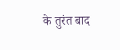के तुरंत बाद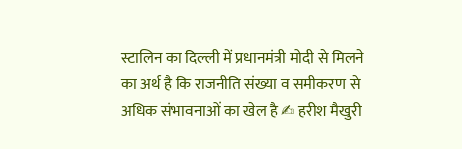स्टालिन का दिल्ली में प्रधानमंत्री मोदी से मिलने का अर्थ है कि राजनीति संख्या व समीकरण से अधिक संभावनाओं का खेल है ✍ हरीश मैखुरी